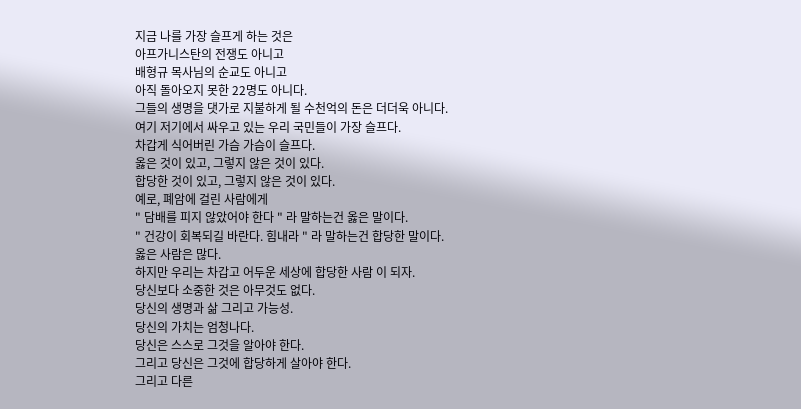지금 나를 가장 슬프게 하는 것은
아프가니스탄의 전쟁도 아니고
배형규 목사님의 순교도 아니고
아직 돌아오지 못한 22명도 아니다.
그들의 생명을 댓가로 지불하게 될 수천억의 돈은 더더욱 아니다.
여기 저기에서 싸우고 있는 우리 국민들이 가장 슬프다.
차갑게 식어버린 가슴 가슴이 슬프다.
옳은 것이 있고, 그렇지 않은 것이 있다.
합당한 것이 있고, 그렇지 않은 것이 있다.
예로, 폐암에 걸린 사람에게
" 담배를 피지 않았어야 한다 " 라 말하는건 옳은 말이다.
" 건강이 회복되길 바란다. 힘내라 " 라 말하는건 합당한 말이다.
옳은 사람은 많다.
하지만 우리는 차갑고 어두운 세상에 합당한 사람 이 되자.
당신보다 소중한 것은 아무것도 없다.
당신의 생명과 삶 그리고 가능성.
당신의 가치는 엄청나다.
당신은 스스로 그것을 알아야 한다.
그리고 당신은 그것에 합당하게 살아야 한다.
그리고 다른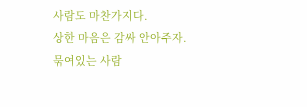사람도 마찬가지다.
상한 마음은 감싸 안아주자.
묶여있는 사람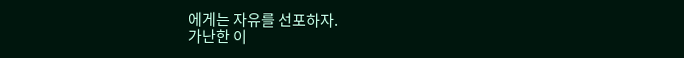에게는 자유를 선포하자.
가난한 이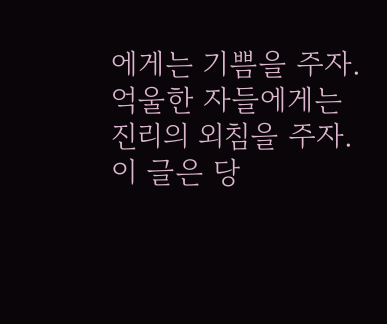에게는 기쁨을 주자.
억울한 자들에게는 진리의 외침을 주자.
이 글은 당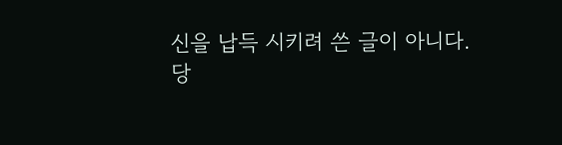신을 납득 시키려 쓴 글이 아니다.
당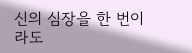신의 심장을 한 번이라도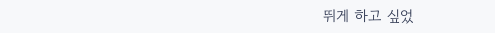뛰게 하고 싶었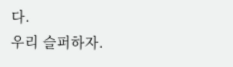다.
우리 슬퍼하자.